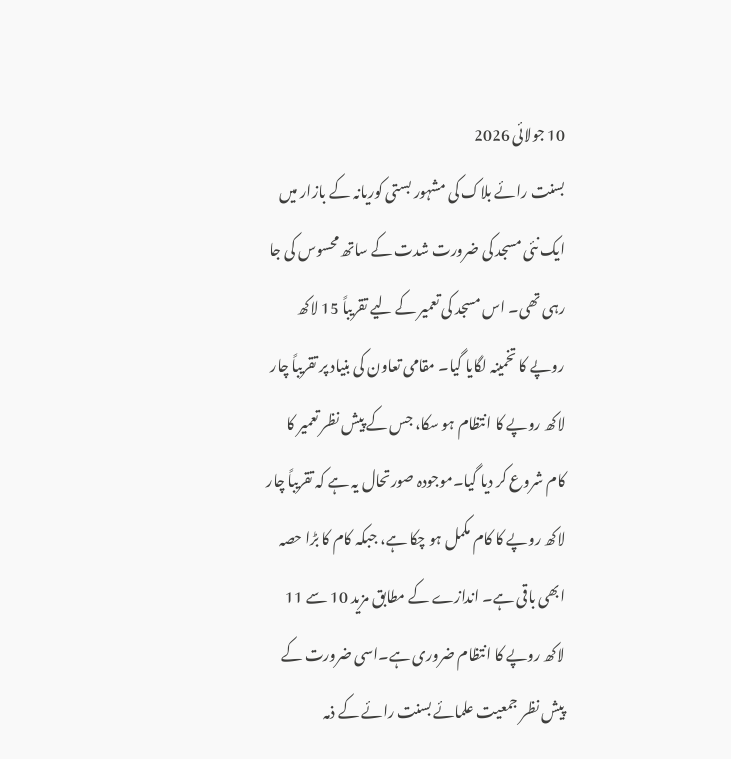10 جولائی 2026
بسنت رائے بلاک کی مشہور بستی کوریانہ کے بازار میں ایک نئی مسجد کی ضرورت شدت کے ساتھ محسوس کی جا رہی تھی۔ اس مسجد کی تعمیر کے لیے تقریباً 15 لاکھ روپے کا تخمینہ لگایا گیا۔ مقامی تعاون کی بنیاد پر تقریباً چار لاکھ روپے کا انتظام ہو سکا، جس کے پیش نظر تعمیر کا کام شروع کر دیا گیا۔موجودہ صورتحال یہ ہے کہ تقریباً چار لاکھ روپے کا کام مکمل ہو چکا ہے، جبکہ کام کا بڑا حصہ ابھی باقی ہے۔ اندازے کے مطابق مزید 10 سے 11 لاکھ روپے کا انتظام ضروری ہے۔اسی ضرورت کے پیش نظر جمعیت علمائے بسنت رائے کے ذمہ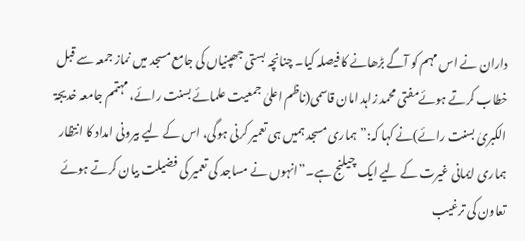داران نے اس مہم کو آگے بڑھانے کا فیصلہ کیا۔ چنانچہ بستی جھپنیاں کی جامع مسجد میں نماز جمعہ سے قبل خطاب کرتے ہوئےمفتی محمد زاہد امان قاسمی(ناظم اعلیٰ جمعیت علمائے بسنت رائے، مہتمم جامعہ خدیجۃ الکبریٰ بسنت رائے)نے کہا کہ:”ہماری مسجد ہمیں ہی تعمیر کرنی ہوگی، اس کے لیے بیرونی امداد کا انتظار ہماری ایمانی غیرت کے لیے ایک چیلنج ہے۔”انہوں نے مساجد کی تعمیر کی فضیلت بیان کرتے ہوئے تعاون کی ترغیب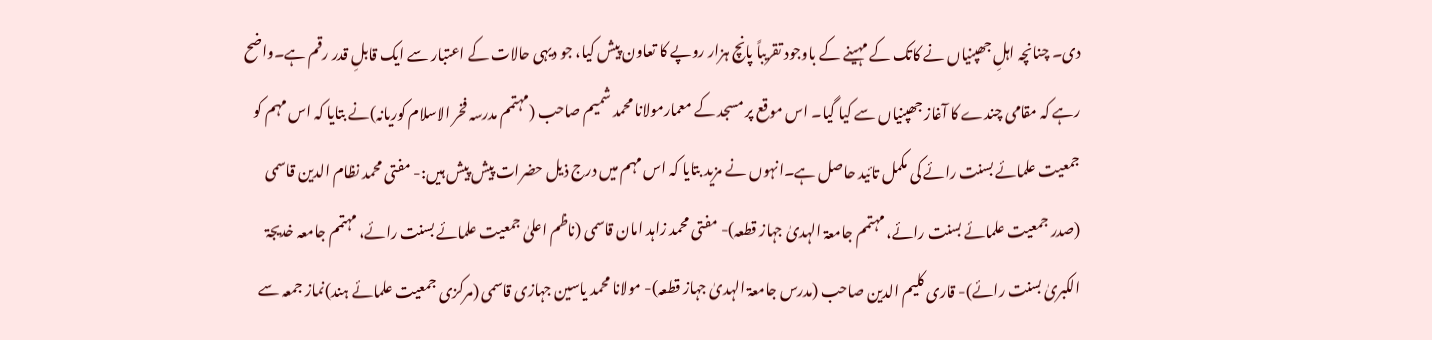دی۔ چنانچہ اہلِ جھپنیاں نے کاتک کے مہینے کے باوجود تقریباً پانچ ہزار روپے کا تعاون پیش کیا، جو دیہی حالات کے اعتبار سے ایک قابلِ قدر رقم ہے۔واضح رہے کہ مقامی چندے کا آغاز جھپنیاں سے کیا گیا۔ اس موقع پر مسجد کے معمارمولانا محمد شمیم صاحب (مہتمم مدرسہ فخر الاسلام کوریانہ)نے بتایا کہ اس مہم کو جمعیت علمائے بسنت رائے کی مکمل تائید حاصل ہے۔انہوں نے مزید بتایا کہ اس مہم میں درج ذیل حضرات پیش پیش ہیں:- مفتی محمد نظام الدین قاسمی (صدر جمعیت علمائے بسنت رائے، مہتمم جامعۃ الہدیٰ جہاز قطعہ)- مفتی محمد زاہد امان قاسمی (ناظم اعلیٰ جمعیت علمائے بسنت رائے، مہتمم جامعہ خدیجۃ الکبریٰ بسنت رائے)- قاری کلیم الدین صاحب (مدرس جامعۃ الہدیٰ جہاز قطعہ)- مولانا محمد یاسین جہازی قاسمی (مرکزی جمعیت علمائے ہند)نماز جمعہ سے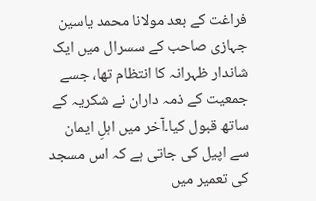فراغت کے بعد مولانا محمد یاسین جہازی صاحب کے سسرال میں ایک شاندار ظہرانہ کا انتظام تھا، جسے جمعیت کے ذمہ داران نے شکریہ کے ساتھ قبول کیا۔آخر میں اہلِ ایمان سے اپیل کی جاتی ہے کہ اس مسجد کی تعمیر میں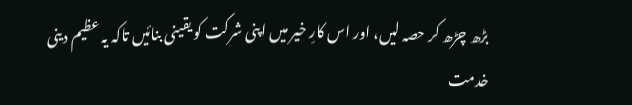بڑھ چڑھ کر حصہ لیں، اور اس کارِ خیر میں اپنی شرکت کو یقینی بنائیں تاکہ یہ عظیم دینی خدمت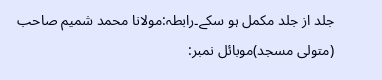جلد از جلد مکمل ہو سکے۔رابطہ:مولانا محمد شمیم صاحب (متولی مسجد)موبائل نمبر: